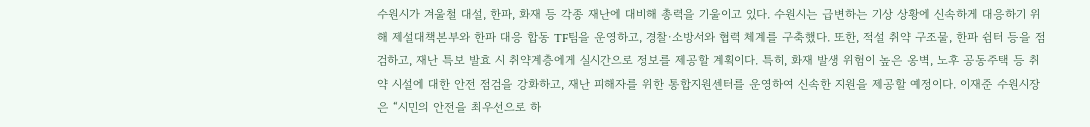수원시가 겨울철 대설, 한파, 화재 등 각종 재난에 대비해 총력을 기울이고 있다. 수원시는 급변하는 기상 상황에 신속하게 대응하기 위해 제설대책본부와 한파 대응 합동 TF팀을 운영하고, 경찰·소방서와 협력 체계를 구축했다. 또한, 적설 취약 구조물, 한파 쉼터 등을 점검하고, 재난 특보 발효 시 취약계층에게 실시간으로 정보를 제공할 계획이다. 특히, 화재 발생 위험이 높은 옹벽, 노후 공동주택 등 취약 시설에 대한 안전 점검을 강화하고, 재난 피해자를 위한 통합지원센터를 운영하여 신속한 지원을 제공할 예정이다. 이재준 수원시장은 “시민의 안전을 최우선으로 하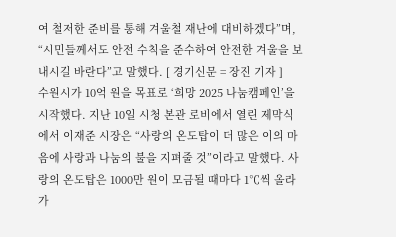여 철저한 준비를 통해 겨울철 재난에 대비하겠다”며, “시민들께서도 안전 수칙을 준수하여 안전한 겨울을 보내시길 바란다”고 말했다. [ 경기신문 = 장진 기자 ]
수원시가 10억 원을 목표로 ‘희망 2025 나눔캠페인’을 시작했다. 지난 10일 시청 본관 로비에서 열린 제막식에서 이재준 시장은 “사랑의 온도탑이 더 많은 이의 마음에 사랑과 나눔의 불을 지펴줄 것”이라고 말했다. 사랑의 온도탑은 1000만 원이 모금될 때마다 1℃씩 올라가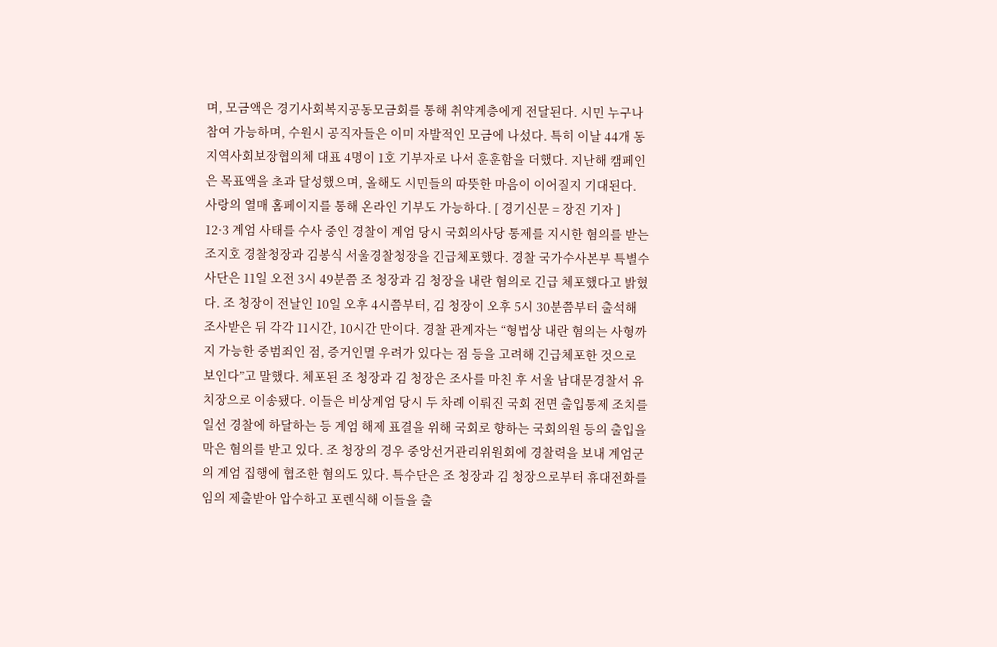며, 모금액은 경기사회복지공동모금회를 통해 취약계층에게 전달된다. 시민 누구나 참여 가능하며, 수원시 공직자들은 이미 자발적인 모금에 나섰다. 특히 이날 44개 동 지역사회보장협의체 대표 4명이 1호 기부자로 나서 훈훈함을 더했다. 지난해 캠페인은 목표액을 초과 달성했으며, 올해도 시민들의 따뜻한 마음이 이어질지 기대된다. 사랑의 열매 홈페이지를 통해 온라인 기부도 가능하다. [ 경기신문 = 장진 기자 ]
12·3 계엄 사태를 수사 중인 경찰이 계엄 당시 국회의사당 통제를 지시한 혐의를 받는 조지호 경찰청장과 김봉식 서울경찰청장을 긴급체포했다. 경찰 국가수사본부 특별수사단은 11일 오전 3시 49분쯤 조 청장과 김 청장을 내란 혐의로 긴급 체포했다고 밝혔다. 조 청장이 전날인 10일 오후 4시쯤부터, 김 청장이 오후 5시 30분쯤부터 출석해 조사받은 뒤 각각 11시간, 10시간 만이다. 경찰 관계자는 “형법상 내란 혐의는 사형까지 가능한 중범죄인 점, 증거인멸 우려가 있다는 점 등을 고려해 긴급체포한 것으로 보인다”고 말했다. 체포된 조 청장과 김 청장은 조사를 마친 후 서울 남대문경찰서 유치장으로 이송됐다. 이들은 비상계엄 당시 두 차례 이뤄진 국회 전면 출입통제 조치를 일선 경찰에 하달하는 등 계엄 해제 표결을 위해 국회로 향하는 국회의원 등의 출입을 막은 혐의를 받고 있다. 조 청장의 경우 중앙선거관리위원회에 경찰력을 보내 계엄군의 계엄 집행에 협조한 혐의도 있다. 특수단은 조 청장과 김 청장으로부터 휴대전화를 임의 제출받아 압수하고 포렌식해 이들을 출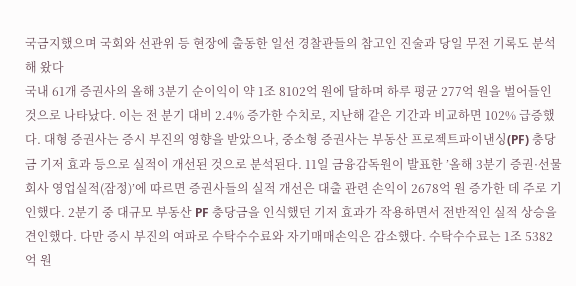국금지했으며 국회와 선관위 등 현장에 출동한 일선 경찰관들의 참고인 진술과 당일 무전 기록도 분석해 왔다
국내 61개 증권사의 올해 3분기 순이익이 약 1조 8102억 원에 달하며 하루 평균 277억 원을 벌어들인 것으로 나타났다. 이는 전 분기 대비 2.4% 증가한 수치로, 지난해 같은 기간과 비교하면 102% 급증했다. 대형 증권사는 증시 부진의 영향을 받았으나, 중소형 증권사는 부동산 프로젝트파이낸싱(PF) 충당금 기저 효과 등으로 실적이 개선된 것으로 분석된다. 11일 금융감독원이 발표한 ’올해 3분기 증권·선물회사 영업실적(잠정)’에 따르면 증권사들의 실적 개선은 대출 관련 손익이 2678억 원 증가한 데 주로 기인했다. 2분기 중 대규모 부동산 PF 충당금을 인식했던 기저 효과가 작용하면서 전반적인 실적 상승을 견인했다. 다만 증시 부진의 여파로 수탁수수료와 자기매매손익은 감소했다. 수탁수수료는 1조 5382억 원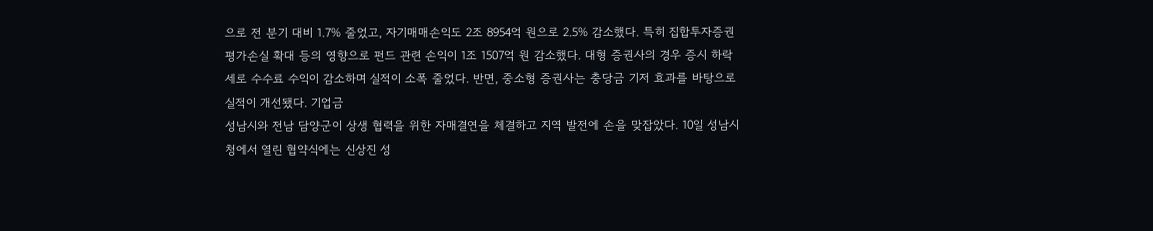으로 전 분기 대비 1.7% 줄었고, 자기매매손익도 2조 8954억 원으로 2.5% 감소했다. 특히 집합투자증권 평가손실 확대 등의 영향으로 펀드 관련 손익이 1조 1507억 원 감소했다. 대형 증권사의 경우 증시 하락세로 수수료 수익이 감소하며 실적이 소폭 줄었다. 반면, 중소형 증권사는 충당금 기저 효과를 바탕으로 실적이 개선됐다. 기업금
성남시와 전남 담양군이 상생 협력을 위한 자매결연을 체결하고 지역 발전에 손을 맞잡았다. 10일 성남시청에서 열린 협약식에는 신상진 성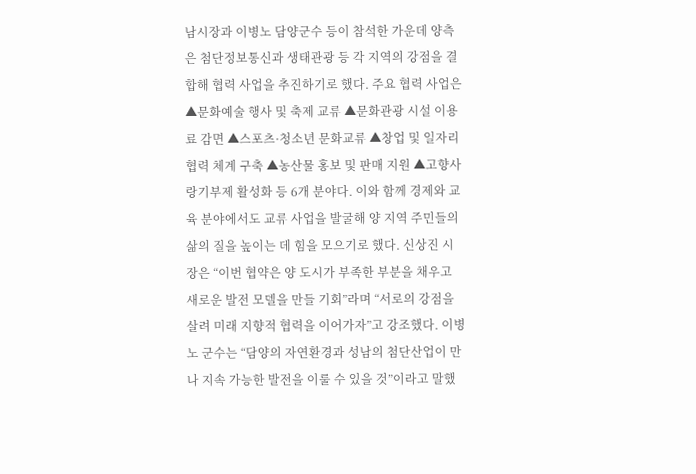남시장과 이병노 담양군수 등이 참석한 가운데 양측은 첨단정보통신과 생태관광 등 각 지역의 강점을 결합해 협력 사업을 추진하기로 했다. 주요 협력 사업은 ▲문화예술 행사 및 축제 교류 ▲문화관광 시설 이용료 감면 ▲스포츠·청소년 문화교류 ▲창업 및 일자리 협력 체계 구축 ▲농산물 홍보 및 판매 지원 ▲고향사랑기부제 활성화 등 6개 분야다. 이와 함께 경제와 교육 분야에서도 교류 사업을 발굴해 양 지역 주민들의 삶의 질을 높이는 데 힘을 모으기로 했다. 신상진 시장은 “이번 협약은 양 도시가 부족한 부분을 채우고 새로운 발전 모델을 만들 기회”라며 “서로의 강점을 살려 미래 지향적 협력을 이어가자”고 강조했다. 이병노 군수는 “담양의 자연환경과 성남의 첨단산업이 만나 지속 가능한 발전을 이룰 수 있을 것”이라고 말했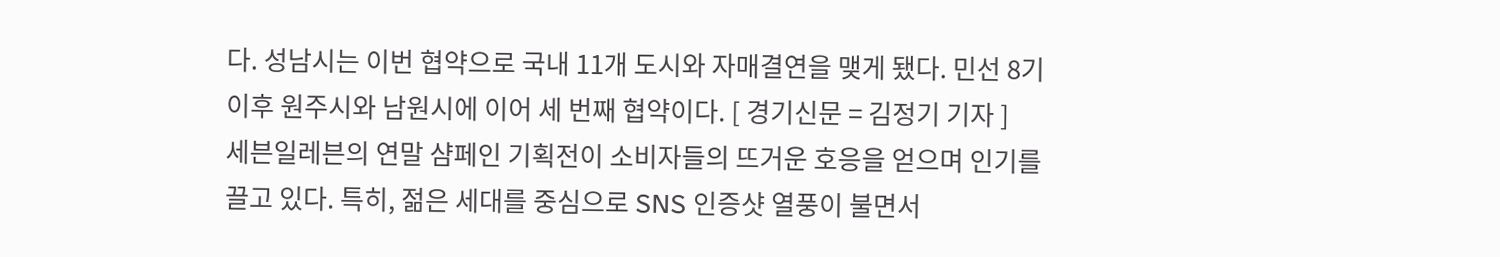다. 성남시는 이번 협약으로 국내 11개 도시와 자매결연을 맺게 됐다. 민선 8기 이후 원주시와 남원시에 이어 세 번째 협약이다. [ 경기신문 = 김정기 기자 ]
세븐일레븐의 연말 샴페인 기획전이 소비자들의 뜨거운 호응을 얻으며 인기를 끌고 있다. 특히, 젊은 세대를 중심으로 SNS 인증샷 열풍이 불면서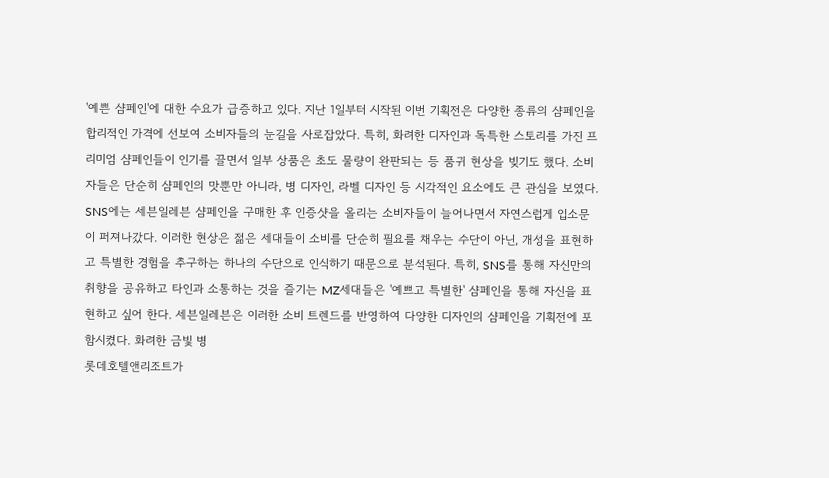'예쁜 샴페인'에 대한 수요가 급증하고 있다. 지난 1일부터 시작된 이번 기획전은 다양한 종류의 샴페인을 합리적인 가격에 선보여 소비자들의 눈길을 사로잡았다. 특히, 화려한 디자인과 독특한 스토리를 가진 프리미엄 샴페인들이 인기를 끌면서 일부 상품은 초도 물량이 완판되는 등 품귀 현상을 빚기도 했다. 소비자들은 단순히 샴페인의 맛뿐만 아니라, 병 디자인, 라벨 디자인 등 시각적인 요소에도 큰 관심을 보였다. SNS에는 세븐일레븐 샴페인을 구매한 후 인증샷을 올리는 소비자들이 늘어나면서 자연스럽게 입소문이 퍼져나갔다. 이러한 현상은 젊은 세대들이 소비를 단순히 필요를 채우는 수단이 아닌, 개성을 표현하고 특별한 경험을 추구하는 하나의 수단으로 인식하기 때문으로 분석된다. 특히, SNS를 통해 자신만의 취향을 공유하고 타인과 소통하는 것을 즐기는 MZ세대들은 '예쁘고 특별한' 샴페인을 통해 자신을 표현하고 싶어 한다. 세븐일레븐은 이러한 소비 트렌드를 반영하여 다양한 디자인의 샴페인을 기획전에 포함시켰다. 화려한 금빛 병
롯데호텔앤리조트가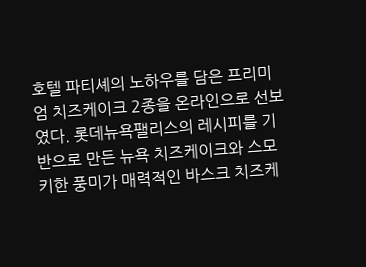호텔 파티셰의 노하우를 담은 프리미엄 치즈케이크 2종을 온라인으로 선보였다. 롯데뉴욕팰리스의 레시피를 기반으로 만든 뉴욕 치즈케이크와 스모키한 풍미가 매력적인 바스크 치즈케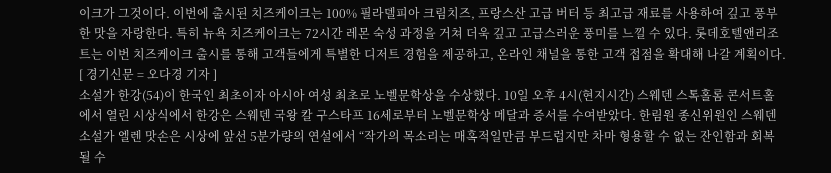이크가 그것이다. 이번에 출시된 치즈케이크는 100% 필라델피아 크림치즈, 프랑스산 고급 버터 등 최고급 재료를 사용하여 깊고 풍부한 맛을 자랑한다. 특히 뉴욕 치즈케이크는 72시간 레몬 숙성 과정을 거쳐 더욱 깊고 고급스러운 풍미를 느낄 수 있다. 롯데호텔앤리조트는 이번 치즈케이크 출시를 통해 고객들에게 특별한 디저트 경험을 제공하고, 온라인 채널을 통한 고객 접점을 확대해 나갈 계획이다. [ 경기신문 = 오다경 기자 ]
소설가 한강(54)이 한국인 최초이자 아시아 여성 최초로 노벨문학상을 수상했다. 10일 오후 4시(현지시간) 스웨덴 스톡홀롬 콘서트홀에서 열린 시상식에서 한강은 스웨덴 국왕 칼 구스타프 16세로부터 노벨문학상 메달과 증서를 수여받았다. 한림원 종신위원인 스웨덴 소설가 엘렌 맛손은 시상에 앞선 5분가량의 연설에서 “작가의 목소리는 매혹적일만큼 부드럽지만 차마 형용할 수 없는 잔인함과 회복될 수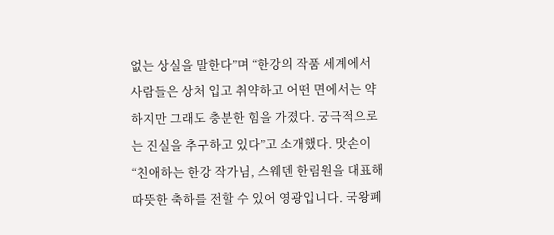없는 상실을 말한다”며 “한강의 작품 세계에서 사람들은 상처 입고 취약하고 어떤 면에서는 약하지만 그래도 충분한 힘을 가졌다. 궁극적으로는 진실을 추구하고 있다”고 소개했다. 맛손이 “친애하는 한강 작가님, 스웨덴 한림원을 대표해 따뜻한 축하를 전할 수 있어 영광입니다. 국왕폐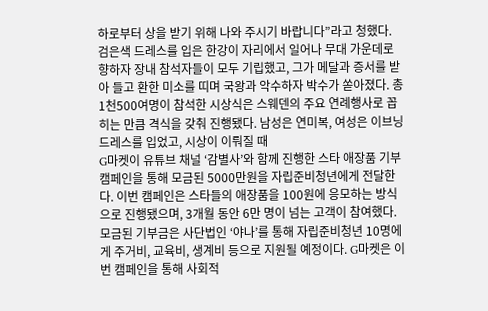하로부터 상을 받기 위해 나와 주시기 바랍니다”라고 청했다. 검은색 드레스를 입은 한강이 자리에서 일어나 무대 가운데로 향하자 장내 참석자들이 모두 기립했고, 그가 메달과 증서를 받아 들고 환한 미소를 띠며 국왕과 악수하자 박수가 쏟아졌다. 총 1천500여명이 참석한 시상식은 스웨덴의 주요 연례행사로 꼽히는 만큼 격식을 갖춰 진행됐다. 남성은 연미복, 여성은 이브닝드레스를 입었고, 시상이 이뤄질 때
G마켓이 유튜브 채널 ‘감별사’와 함께 진행한 스타 애장품 기부 캠페인을 통해 모금된 5000만원을 자립준비청년에게 전달한다. 이번 캠페인은 스타들의 애장품을 100원에 응모하는 방식으로 진행됐으며, 3개월 동안 6만 명이 넘는 고객이 참여했다. 모금된 기부금은 사단법인 ‘야나’를 통해 자립준비청년 10명에게 주거비, 교육비, 생계비 등으로 지원될 예정이다. G마켓은 이번 캠페인을 통해 사회적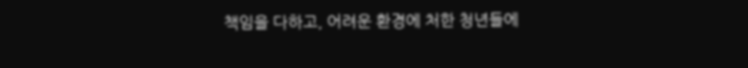책임을 다하고, 어려운 환경에 처한 청년들에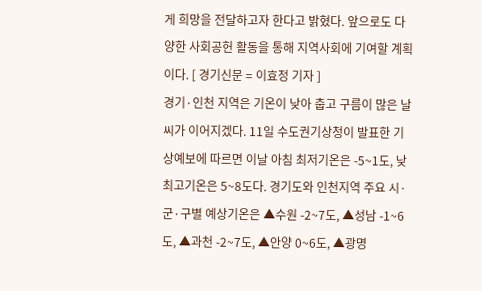게 희망을 전달하고자 한다고 밝혔다. 앞으로도 다양한 사회공헌 활동을 통해 지역사회에 기여할 계획이다. [ 경기신문 = 이효정 기자 ]
경기·인천 지역은 기온이 낮아 춥고 구름이 많은 날씨가 이어지겠다. 11일 수도권기상청이 발표한 기상예보에 따르면 이날 아침 최저기온은 -5~1도, 낮 최고기온은 5~8도다. 경기도와 인천지역 주요 시·군·구별 예상기온은 ▲수원 -2~7도, ▲성남 -1~6도, ▲과천 -2~7도, ▲안양 0~6도, ▲광명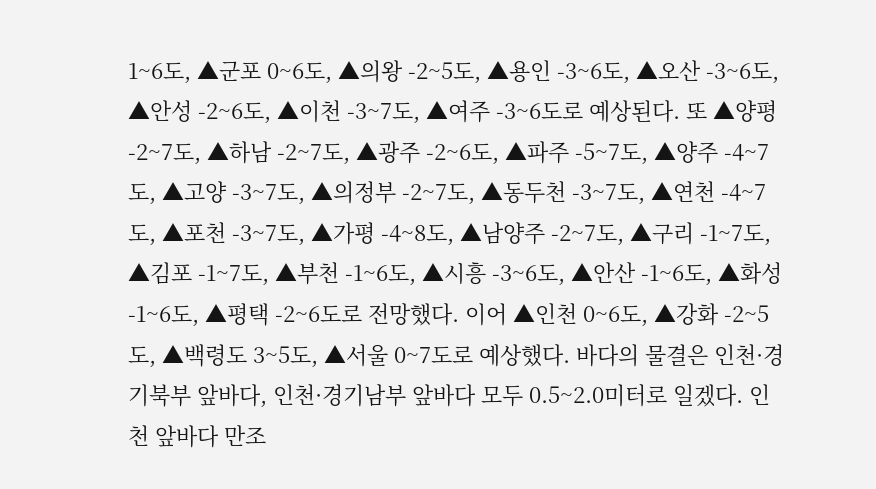1~6도, ▲군포 0~6도, ▲의왕 -2~5도, ▲용인 -3~6도, ▲오산 -3~6도, ▲안성 -2~6도, ▲이천 -3~7도, ▲여주 -3~6도로 예상된다. 또 ▲양평 -2~7도, ▲하남 -2~7도, ▲광주 -2~6도, ▲파주 -5~7도, ▲양주 -4~7도, ▲고양 -3~7도, ▲의정부 -2~7도, ▲동두천 -3~7도, ▲연천 -4~7도, ▲포천 -3~7도, ▲가평 -4~8도, ▲남양주 -2~7도, ▲구리 -1~7도, ▲김포 -1~7도, ▲부천 -1~6도, ▲시흥 -3~6도, ▲안산 -1~6도, ▲화성 -1~6도, ▲평택 -2~6도로 전망했다. 이어 ▲인천 0~6도, ▲강화 -2~5도, ▲백령도 3~5도, ▲서울 0~7도로 예상했다. 바다의 물결은 인천·경기북부 앞바다, 인천·경기남부 앞바다 모두 0.5~2.0미터로 일겠다. 인천 앞바다 만조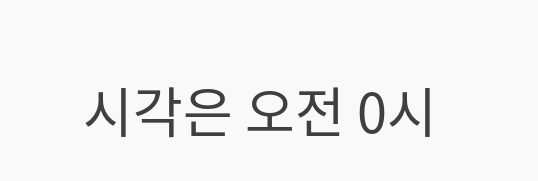시각은 오전 0시